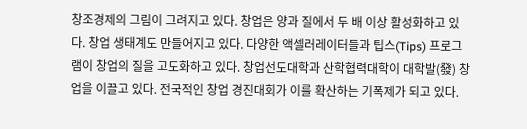창조경제의 그림이 그려지고 있다. 창업은 양과 질에서 두 배 이상 활성화하고 있다. 창업 생태계도 만들어지고 있다. 다양한 액셀러레이터들과 팁스(Tips) 프로그램이 창업의 질을 고도화하고 있다. 창업선도대학과 산학협력대학이 대학발(發) 창업을 이끌고 있다. 전국적인 창업 경진대회가 이를 확산하는 기폭제가 되고 있다.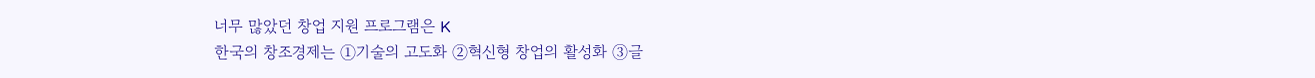너무 많았던 창업 지원 프로그램은 K
한국의 창조경제는 ➀기술의 고도화 ➁혁신형 창업의 활성화 ➂글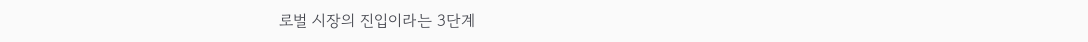로벌 시장의 진입이라는 3단계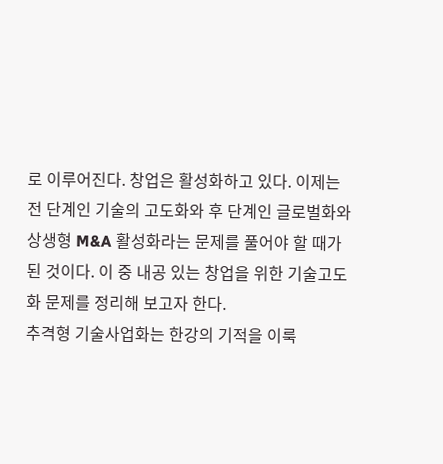로 이루어진다. 창업은 활성화하고 있다. 이제는 전 단계인 기술의 고도화와 후 단계인 글로벌화와 상생형 M&A 활성화라는 문제를 풀어야 할 때가 된 것이다. 이 중 내공 있는 창업을 위한 기술고도화 문제를 정리해 보고자 한다.
추격형 기술사업화는 한강의 기적을 이룩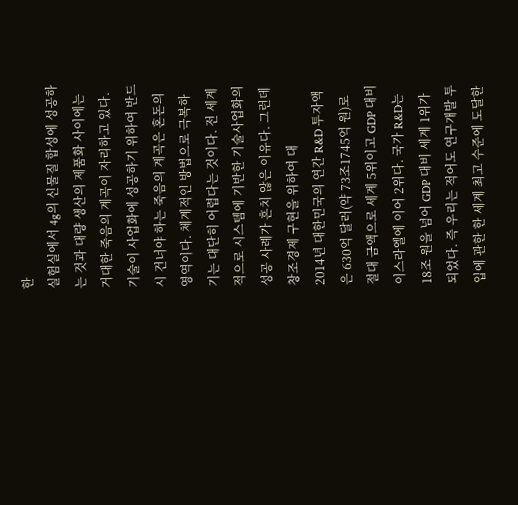한
실험실에서 4g의 신물질 합성에 성공하는 것과 대량 생산의 제품화 사이에는 거대한 죽음의 계곡이 자리하고 있다. 기술이 사업화에 성공하기 위하여 반드시 건너야 하는 죽음의 계곡은 혼돈의 영역이다. 체계적인 방법으로 극복하기는 대단히 어렵다는 것이다. 전 세계적으로 시스템에 기반한 기술사업화의 성공 사례가 흔치 않은 이유다. 그런데 창조경제 구현을 위하여 대
2014년 대한민국의 연간 R&D 투자액은 630억 달러(약 73조1745억 원)로 절대 금액으로 세계 5위이고 GDP 대비 이스라엘에 이어 2위다. 국가 R&D는 18조 원을 넘어 GDP 대비 세계 1위가 되었다. 즉 우리는 적어도 연구개발 투입에 관한 한 세계 최고 수준에 도달한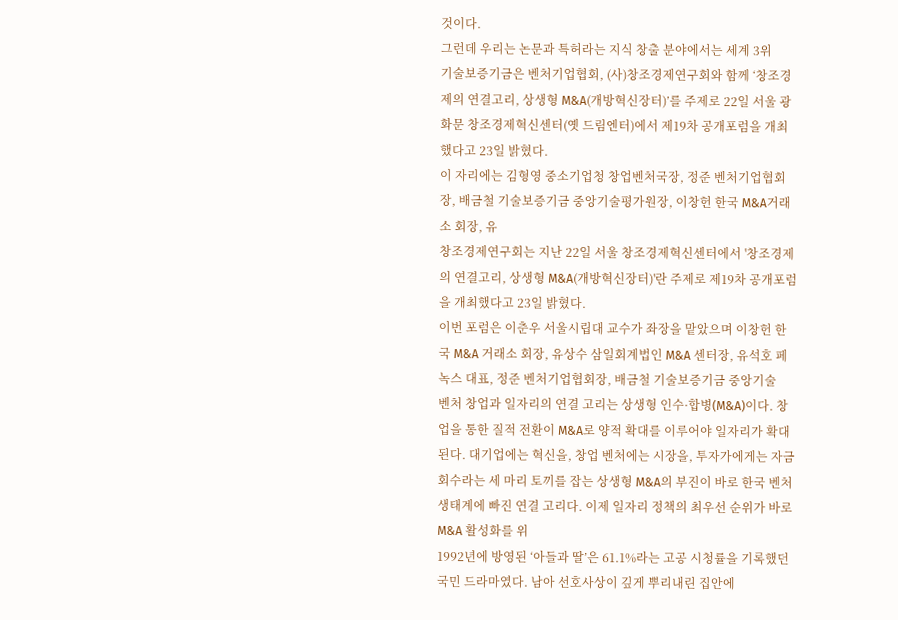것이다.
그런데 우리는 논문과 특허라는 지식 창출 분야에서는 세계 3위
기술보증기금은 벤처기업협회, (사)창조경제연구회와 함께 ‘창조경제의 연결고리, 상생형 M&A(개방혁신장터)’를 주제로 22일 서울 광화문 창조경제혁신센터(옛 드림엔터)에서 제19차 공개포럼을 개최했다고 23일 밝혔다.
이 자리에는 김형영 중소기업청 창업벤처국장, 정준 벤처기업협회장, 배금철 기술보증기금 중앙기술평가원장, 이창헌 한국 M&A거래소 회장, 유
창조경제연구회는 지난 22일 서울 창조경제혁신센터에서 '창조경제의 연결고리, 상생형 M&A(개방혁신장터)'란 주제로 제19차 공개포럼을 개최했다고 23일 밝혔다.
이번 포럼은 이춘우 서울시립대 교수가 좌장을 맡았으며 이창헌 한국 M&A 거래소 회장, 유상수 삼일회계법인 M&A 센터장, 유석호 페녹스 대표, 정준 벤처기업협회장, 배금철 기술보증기금 중앙기술
벤처 창업과 일자리의 연결 고리는 상생형 인수·합병(M&A)이다. 창업을 통한 질적 전환이 M&A로 양적 확대를 이루어야 일자리가 확대된다. 대기업에는 혁신을, 창업 벤처에는 시장을, 투자가에게는 자금 회수라는 세 마리 토끼를 잡는 상생형 M&A의 부진이 바로 한국 벤처 생태계에 빠진 연결 고리다. 이제 일자리 정책의 최우선 순위가 바로 M&A 활성화를 위
1992년에 방영된 ‘아들과 딸’은 61.1%라는 고공 시청률을 기록했던 국민 드라마였다. 남아 선호사상이 깊게 뿌리내린 집안에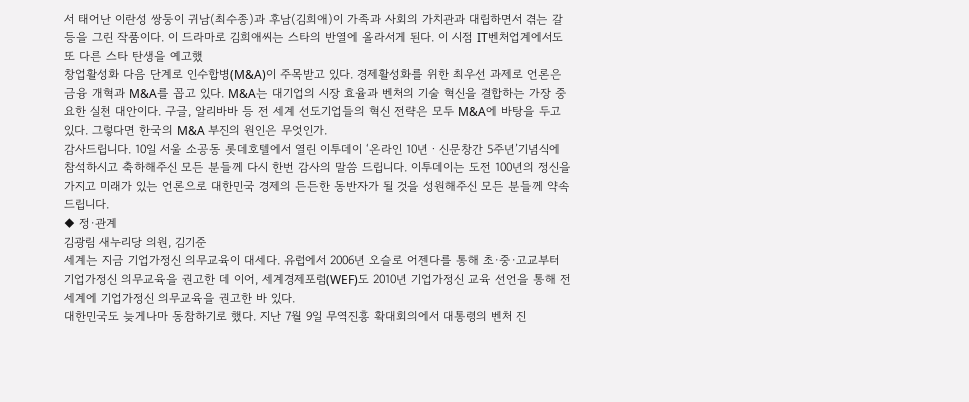서 태어난 이란성 쌍둥이 귀남(최수종)과 후남(김희애)이 가족과 사회의 가치관과 대립하면서 겪는 갈등을 그린 작품이다. 이 드라마로 김희애씨는 스타의 반열에 올라서게 된다. 이 시점 IT벤처업계에서도 또 다른 스타 탄생을 예고했
창업활성화 다음 단계로 인수합병(M&A)이 주목받고 있다. 경제활성화를 위한 최우선 과제로 언론은 금융 개혁과 M&A를 꼽고 있다. M&A는 대기업의 시장 효율과 벤처의 기술 혁신을 결합하는 가장 중요한 실천 대안이다. 구글, 알리바바 등 전 세계 선도기업들의 혁신 전략은 모두 M&A에 바탕을 두고 있다. 그렇다면 한국의 M&A 부진의 원인은 무엇인가.
감사드립니다. 10일 서울 소공동 롯데호텔에서 열린 이투데이 ‘온라인 10년ㆍ신문창간 5주년’기념식에 참석하시고 축하해주신 모든 분들께 다시 한번 감사의 말씀 드립니다. 이투데이는 도전 100년의 정신을 가지고 미래가 있는 언론으로 대한민국 경제의 든든한 동반자가 될 것을 성원해주신 모든 분들께 약속드립니다.
◆ 정·관계
김광림 새누리당 의원, 김기준
세계는 지금 기업가정신 의무교육이 대세다. 유럽에서 2006년 오슬로 어젠다를 통해 초·중·고교부터 기업가정신 의무교육을 권고한 데 이어, 세계경제포럼(WEF)도 2010년 기업가정신 교육 선언을 통해 전 세계에 기업가정신 의무교육을 권고한 바 있다.
대한민국도 늦게나마 동참하기로 했다. 지난 7월 9일 무역진흥 확대회의에서 대통령의 벤처 진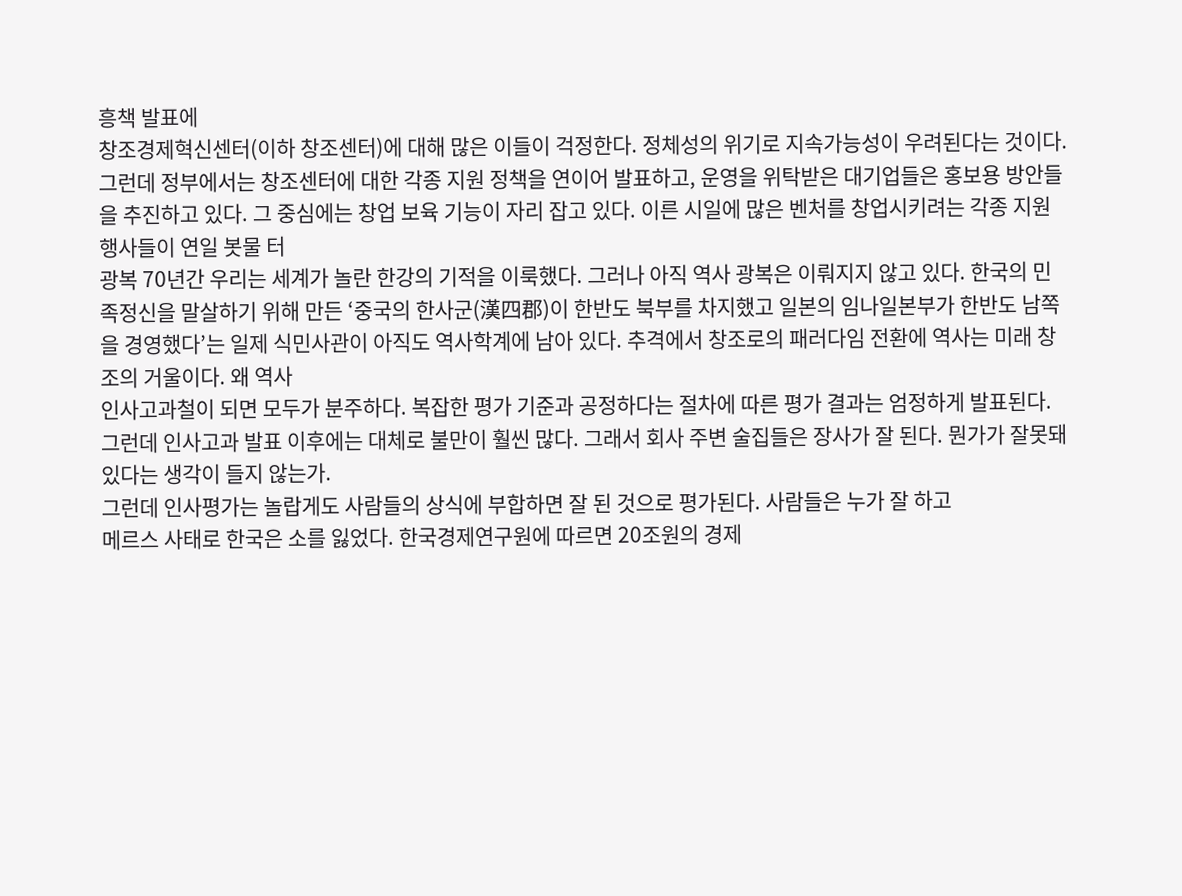흥책 발표에
창조경제혁신센터(이하 창조센터)에 대해 많은 이들이 걱정한다. 정체성의 위기로 지속가능성이 우려된다는 것이다. 그런데 정부에서는 창조센터에 대한 각종 지원 정책을 연이어 발표하고, 운영을 위탁받은 대기업들은 홍보용 방안들을 추진하고 있다. 그 중심에는 창업 보육 기능이 자리 잡고 있다. 이른 시일에 많은 벤처를 창업시키려는 각종 지원 행사들이 연일 봇물 터
광복 70년간 우리는 세계가 놀란 한강의 기적을 이룩했다. 그러나 아직 역사 광복은 이뤄지지 않고 있다. 한국의 민족정신을 말살하기 위해 만든 ‘중국의 한사군(漢四郡)이 한반도 북부를 차지했고 일본의 임나일본부가 한반도 남쪽을 경영했다’는 일제 식민사관이 아직도 역사학계에 남아 있다. 추격에서 창조로의 패러다임 전환에 역사는 미래 창조의 거울이다. 왜 역사
인사고과철이 되면 모두가 분주하다. 복잡한 평가 기준과 공정하다는 절차에 따른 평가 결과는 엄정하게 발표된다. 그런데 인사고과 발표 이후에는 대체로 불만이 훨씬 많다. 그래서 회사 주변 술집들은 장사가 잘 된다. 뭔가가 잘못돼 있다는 생각이 들지 않는가.
그런데 인사평가는 놀랍게도 사람들의 상식에 부합하면 잘 된 것으로 평가된다. 사람들은 누가 잘 하고
메르스 사태로 한국은 소를 잃었다. 한국경제연구원에 따르면 20조원의 경제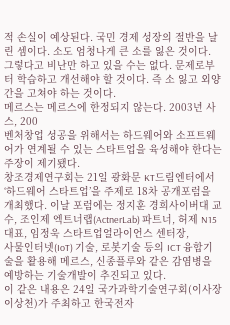적 손실이 예상된다. 국민 경제 성장의 절반을 날린 셈이다. 소도 엄청나게 큰 소를 잃은 것이다. 그렇다고 비난만 하고 있을 수는 없다. 문제로부터 학습하고 개선해야 할 것이다. 즉 소 잃고 외양간을 고쳐야 하는 것이다.
메르스는 메르스에 한정되지 않는다. 2003년 사스, 200
벤처창업 성공을 위해서는 하드웨어와 소프트웨어가 연계될 수 있는 스타트업을 육성해야 한다는 주장이 제기됐다.
창조경제연구회는 21일 광화문 KT드림엔터에서 ‘하드웨어 스타트업’을 주제로 18차 공개포럼을 개최했다. 이날 포럼에는 정지훈 경희사이버대 교수, 조인제 엑트너랩(ActnerLab) 파트너, 허제 N15 대표, 임정욱 스타트업얼라이언스 센터장,
사물인터넷(IoT) 기술, 로봇기술 등의 ICT 융합기술을 활용해 메르스, 신종플루와 같은 감염병을 예방하는 기술개발이 추진되고 있다.
이 같은 내용은 24일 국가과학기술연구회(이사장 이상천)가 주최하고 한국전자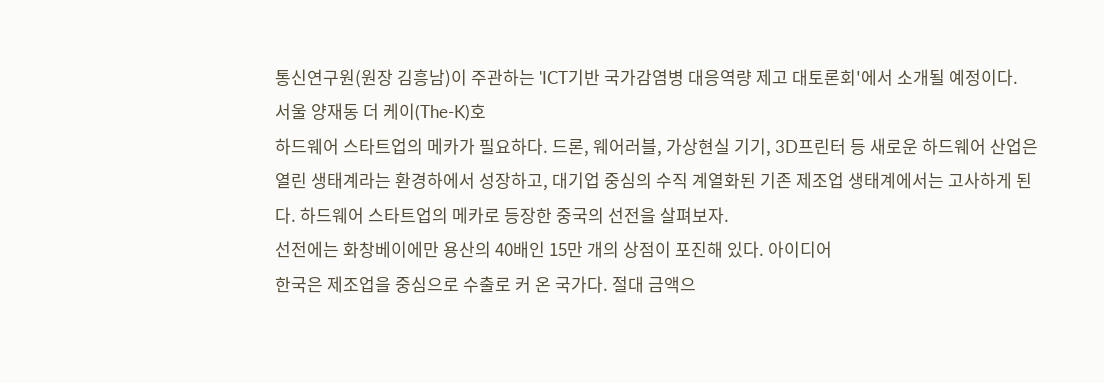통신연구원(원장 김흥남)이 주관하는 'ICT기반 국가감염병 대응역량 제고 대토론회'에서 소개될 예정이다.
서울 양재동 더 케이(The-K)호
하드웨어 스타트업의 메카가 필요하다. 드론, 웨어러블, 가상현실 기기, 3D프린터 등 새로운 하드웨어 산업은 열린 생태계라는 환경하에서 성장하고, 대기업 중심의 수직 계열화된 기존 제조업 생태계에서는 고사하게 된다. 하드웨어 스타트업의 메카로 등장한 중국의 선전을 살펴보자.
선전에는 화창베이에만 용산의 40배인 15만 개의 상점이 포진해 있다. 아이디어
한국은 제조업을 중심으로 수출로 커 온 국가다. 절대 금액으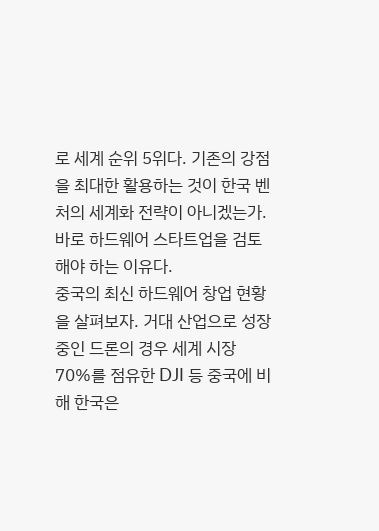로 세계 순위 5위다. 기존의 강점을 최대한 활용하는 것이 한국 벤처의 세계화 전략이 아니겠는가. 바로 하드웨어 스타트업을 검토해야 하는 이유다.
중국의 최신 하드웨어 창업 현황을 살펴보자. 거대 산업으로 성장 중인 드론의 경우 세계 시장 70%를 점유한 DJI 등 중국에 비해 한국은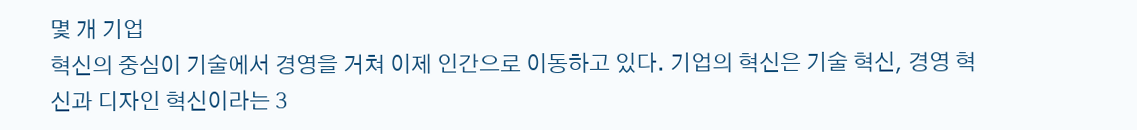몇 개 기업
혁신의 중심이 기술에서 경영을 거쳐 이제 인간으로 이동하고 있다. 기업의 혁신은 기술 혁신, 경영 혁신과 디자인 혁신이라는 3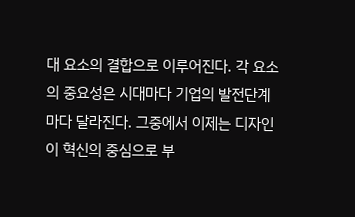대 요소의 결합으로 이루어진다. 각 요소의 중요성은 시대마다 기업의 발전단계마다 달라진다. 그중에서 이제는 디자인이 혁신의 중심으로 부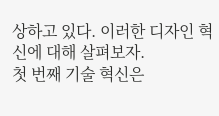상하고 있다. 이러한 디자인 혁신에 대해 살펴보자.
첫 번째 기술 혁신은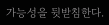가능성을 뒷받침한다.